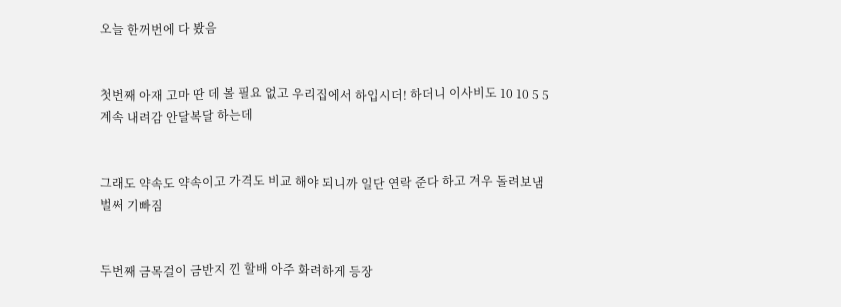오늘 한꺼번에 다 봤음


첫번째 아재 고마 딴 데 볼 필요 없고 우리집에서 하입시더! 하더니 이사비도 10 10 5 5 계속 내려감 안달복달 하는데


그래도 약속도 약속이고 가격도 비교 해야 되니까 일단 연락 준다 하고 겨우 돌려보냄 벌써 기빠짐


두번째 금목걸이 금반지 낀 할배 아주 화려하게 등장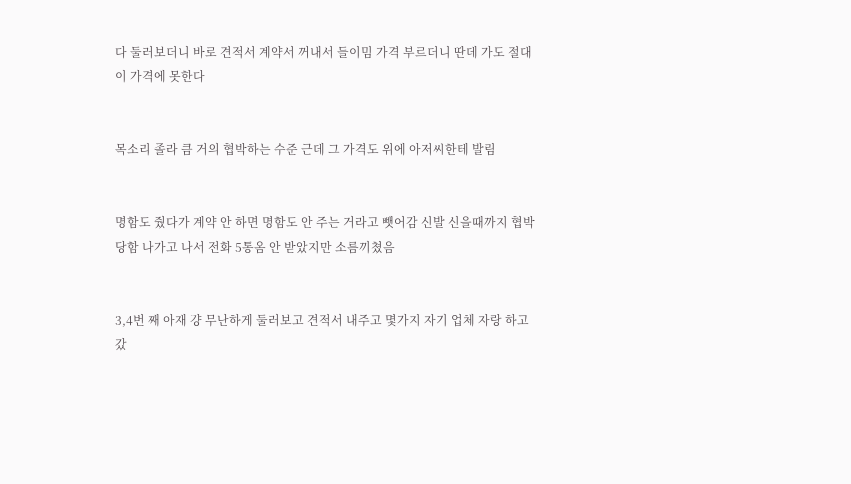다 둘러보더니 바로 견적서 계약서 꺼내서 들이밈 가격 부르더니 딴데 가도 절대 이 가격에 못한다


목소리 졸라 큼 거의 협박하는 수준 근데 그 가격도 위에 아저씨한테 발림


명함도 줬다가 계약 안 하면 명함도 안 주는 거라고 뺏어감 신발 신을때까지 협박당함 나가고 나서 전화 5통옴 안 받았지만 소름끼쳤음


3,4번 째 아재 걍 무난하게 둘러보고 견적서 내주고 몇가지 자기 업체 자랑 하고 갔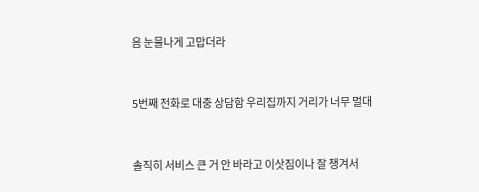음 눈물나게 고맙더라


5번째 전화로 대충 상담함 우리집까지 거리가 너무 멀대


솔직히 서비스 큰 거 안 바라고 이삿짐이나 잘 챙겨서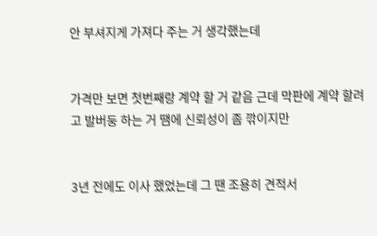안 부셔지게 가져다 주는 거 생각했는데


가격만 보면 첫번째랑 계약 할 거 같음 근데 막판에 계약 할려고 발버둥 하는 거 땜에 신뢰성이 좀 깎이지만


3년 전에도 이사 했었는데 그 땐 조용히 견적서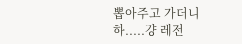뽑아주고 가더니 하.....걍 레전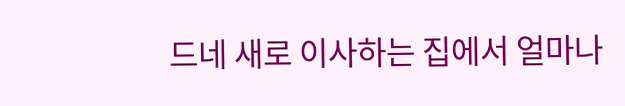드네 새로 이사하는 집에서 얼마나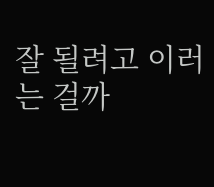잘 될려고 이러는 걸까